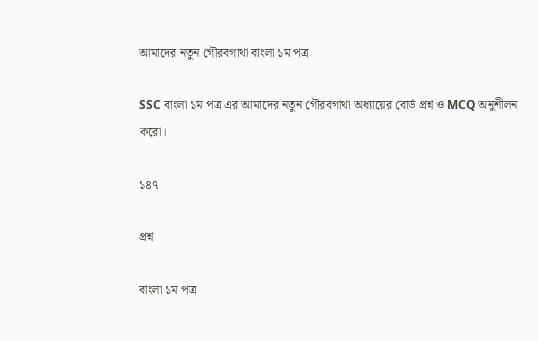আমাদের নতুন গৌরবগাথা বাংলা ১ম পত্র

SSC বাংলা ১ম পত্র এর আমাদের নতুন গৌরবগাথা অধ্যায়ের বোর্ড প্রশ্ন ও MCQ অনুশীলন করো।

১৪৭

প্রশ্ন

বাংলা ১ম পত্র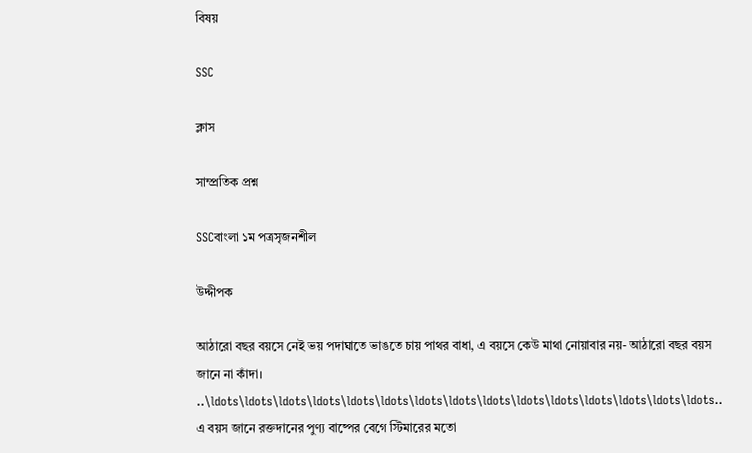বিষয়

SSC

ক্লাস

সাম্প্রতিক প্রশ্ন

SSCবাংলা ১ম পত্রসৃজনশীল

উদ্দীপক

আঠারো বছর বয়সে নেই ভয় পদাঘাতে ভাঙতে চায় পাথর বাধা, এ বয়সে কেউ মাথা নোয়াবার নয়- আঠারো বছর বয়স জানে না কাঁদা। ..\ldots\ldots\ldots\ldots\ldots\ldots\ldots\ldots\ldots\ldots\ldots\ldots\ldots\ldots\ldots.. এ বয়স জানে রক্তদানের পুণ্য বাষ্পের বেগে স্টিমারের মতো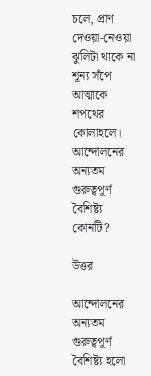চলে, প্রাণ দেওয়া-নেওয়া ঝুলিটা থাকে না শূন্য সঁপে আত্মাকে শপথের কোলাহলে।
আন্দোলনের অন্যতম গুরুত্বপূর্ণ বৈশিষ্ট্য কোনটি?

উত্তর

আন্দোলনের অন্যতম গুরুত্বপূর্ণ বৈশিষ্ট্য হলো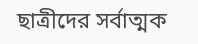ছাত্রীদের সর্বাত্মক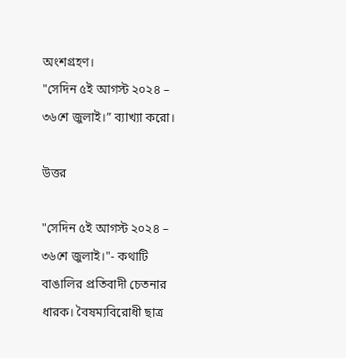অংশগ্রহণ।
"সেদিন ৫ই আগস্ট ২০২৪ – ৩৬শে জুলাই।” ব্যাখ্যা করো।

উত্তর

"সেদিন ৫ই আগস্ট ২০২৪ – ৩৬শে জুলাই।"- কথাটি বাঙালির প্রতিবাদী চেতনার ধারক। বৈষম্যবিরোধী ছাত্র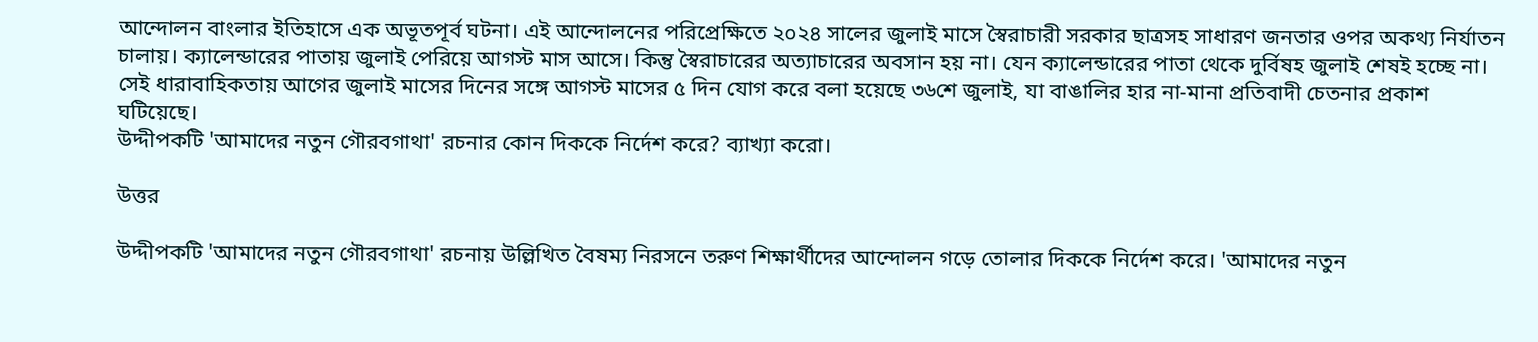আন্দোলন বাংলার ইতিহাসে এক অভূতপূর্ব ঘটনা। এই আন্দোলনের পরিপ্রেক্ষিতে ২০২৪ সালের জুলাই মাসে স্বৈরাচারী সরকার ছাত্রসহ সাধারণ জনতার ওপর অকথ্য নির্যাতন চালায়। ক্যালেন্ডারের পাতায় জুলাই পেরিয়ে আগস্ট মাস আসে। কিন্তু স্বৈরাচারের অত্যাচারের অবসান হয় না। যেন ক্যালেন্ডারের পাতা থেকে দুর্বিষহ জুলাই শেষই হচ্ছে না। সেই ধারাবাহিকতায় আগের জুলাই মাসের দিনের সঙ্গে আগস্ট মাসের ৫ দিন যোগ করে বলা হয়েছে ৩৬শে জুলাই, যা বাঙালির হার না-মানা প্রতিবাদী চেতনার প্রকাশ ঘটিয়েছে।
উদ্দীপকটি 'আমাদের নতুন গৌরবগাথা' রচনার কোন দিককে নির্দেশ করে? ব্যাখ্যা করো।

উত্তর

উদ্দীপকটি 'আমাদের নতুন গৌরবগাথা' রচনায় উল্লিখিত বৈষম্য নিরসনে তরুণ শিক্ষার্থীদের আন্দোলন গড়ে তোলার দিককে নির্দেশ করে। 'আমাদের নতুন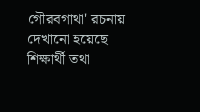গৌরবগাথা' রচনায় দেখানো হয়েছে শিক্ষার্থী তথা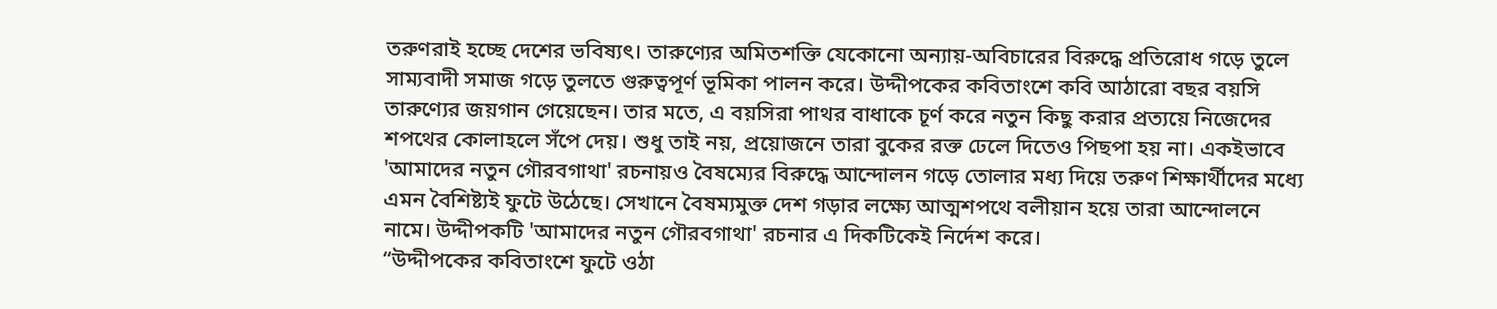তরুণরাই হচ্ছে দেশের ভবিষ্যৎ। তারুণ্যের অমিতশক্তি যেকোনো অন্যায়-অবিচারের বিরুদ্ধে প্রতিরোধ গড়ে তুলে সাম্যবাদী সমাজ গড়ে তুলতে গুরুত্বপূর্ণ ভূমিকা পালন করে। উদ্দীপকের কবিতাংশে কবি আঠারো বছর বয়সি তারুণ্যের জয়গান গেয়েছেন। তার মতে, এ বয়সিরা পাথর বাধাকে চূর্ণ করে নতুন কিছু করার প্রত্যয়ে নিজেদের শপথের কোলাহলে সঁপে দেয়। শুধু তাই নয়, প্রয়োজনে তারা বুকের রক্ত ঢেলে দিতেও পিছপা হয় না। একইভাবে 'আমাদের নতুন গৌরবগাথা' রচনায়ও বৈষম্যের বিরুদ্ধে আন্দোলন গড়ে তোলার মধ্য দিয়ে তরুণ শিক্ষার্থীদের মধ্যে এমন বৈশিষ্ট্যই ফুটে উঠেছে। সেখানে বৈষম্যমুক্ত দেশ গড়ার লক্ষ্যে আত্মশপথে বলীয়ান হয়ে তারা আন্দোলনে নামে। উদ্দীপকটি 'আমাদের নতুন গৌরবগাথা' রচনার এ দিকটিকেই নির্দেশ করে।
“উদ্দীপকের কবিতাংশে ফুটে ওঠা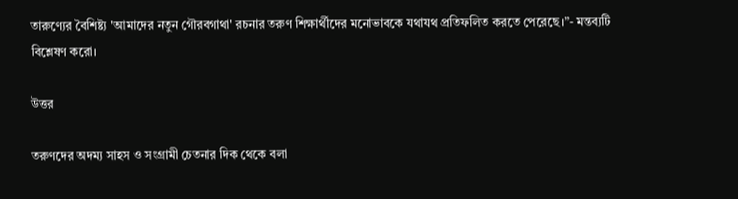তারুণ্যের বৈশিষ্ট্য 'আমাদের নতুন গৌরবগাথা' রচনার তরুণ শিক্ষার্থীদের মনোভাবকে যথাযথ প্রতিফলিত করতে পেরেছে।”- মন্তব্যটি বিশ্লেষণ করো।

উত্তর

তরুণদের অদম্য সাহস ও সংগ্রামী চেতনার দিক থেকে বলা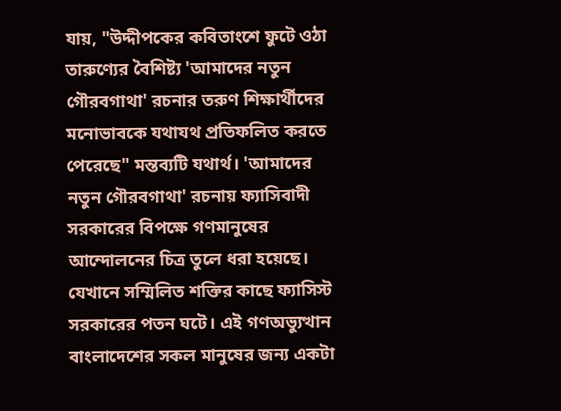যায়, "উদ্দীপকের কবিতাংশে ফুটে ওঠা তারুণ্যের বৈশিষ্ট্য 'আমাদের নতুন গৌরবগাথা' রচনার তরুণ শিক্ষার্থীদের মনোভাবকে যথাযথ প্রতিফলিত করতে পেরেছে" মন্তব্যটি যথার্থ। 'আমাদের নতুন গৌরবগাথা' রচনায় ফ্যাসিবাদী সরকারের বিপক্ষে গণমানুষের আন্দোলনের চিত্র তুলে ধরা হয়েছে। যেখানে সম্মিলিত শক্তির কাছে ফ্যাসিস্ট সরকারের পতন ঘটে। এই গণঅভ্যুত্থান বাংলাদেশের সকল মানুষের জন্য একটা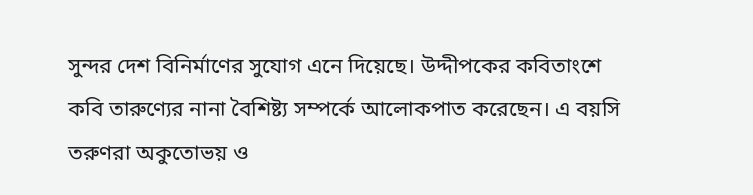সুন্দর দেশ বিনির্মাণের সুযোগ এনে দিয়েছে। উদ্দীপকের কবিতাংশে কবি তারুণ্যের নানা বৈশিষ্ট্য সম্পর্কে আলোকপাত করেছেন। এ বয়সি তরুণরা অকুতোভয় ও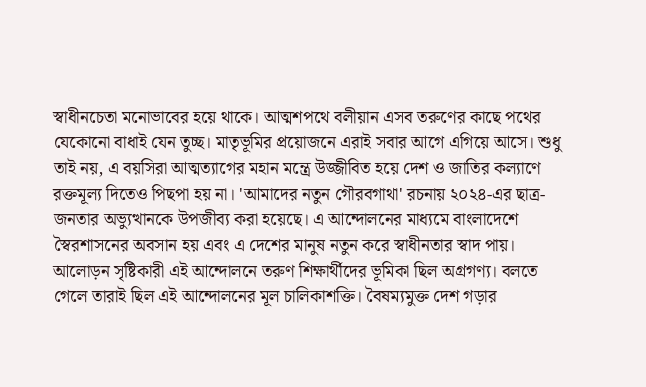স্বাধীনচেতা মনোভাবের হয়ে থাকে। আত্মশপথে বলীয়ান এসব তরুণের কাছে পথের যেকোনো বাধাই যেন তুচ্ছ। মাতৃভূমির প্রয়োজনে এরাই সবার আগে এগিয়ে আসে। শুধু তাই নয়, এ বয়সিরা আত্মত্যাগের মহান মন্ত্রে উজ্জীবিত হয়ে দেশ ও জাতির কল্যাণে রক্তমূল্য দিতেও পিছপা হয় না। 'আমাদের নতুন গৌরবগাথা' রচনায় ২০২৪-এর ছাত্র-জনতার অভ্যুত্থানকে উপজীব্য করা হয়েছে। এ আন্দোলনের মাধ্যমে বাংলাদেশে স্বৈরশাসনের অবসান হয় এবং এ দেশের মানুষ নতুন করে স্বাধীনতার স্বাদ পায়। আলোড়ন সৃষ্টিকারী এই আন্দোলনে তরুণ শিক্ষার্থীদের ভূমিকা ছিল অগ্রগণ্য। বলতে গেলে তারাই ছিল এই আন্দোলনের মূল চালিকাশক্তি। বৈষম্যমুক্ত দেশ গড়ার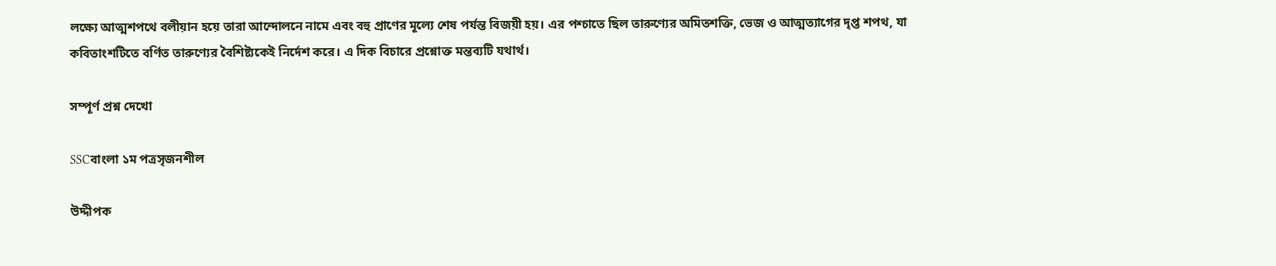লক্ষ্যে আত্মশপথে বলীয়ান হয়ে তারা আন্দোলনে নামে এবং বহু প্রাণের মূল্যে শেষ পর্যন্ত বিজয়ী হয়। এর পশ্চাতে ছিল তারুণ্যের অমিতশক্তি, ভেজ ও আত্মত্যাগের দৃপ্ত শপথ, যা কবিতাংশটিতে বর্ণিত তারুণ্যের বৈশিষ্ট্যকেই নির্দেশ করে। এ দিক বিচারে প্রশ্নোক্ত মন্তব্যটি যথার্থ।

সম্পূর্ণ প্রশ্ন দেখো

SSCবাংলা ১ম পত্রসৃজনশীল

উদ্দীপক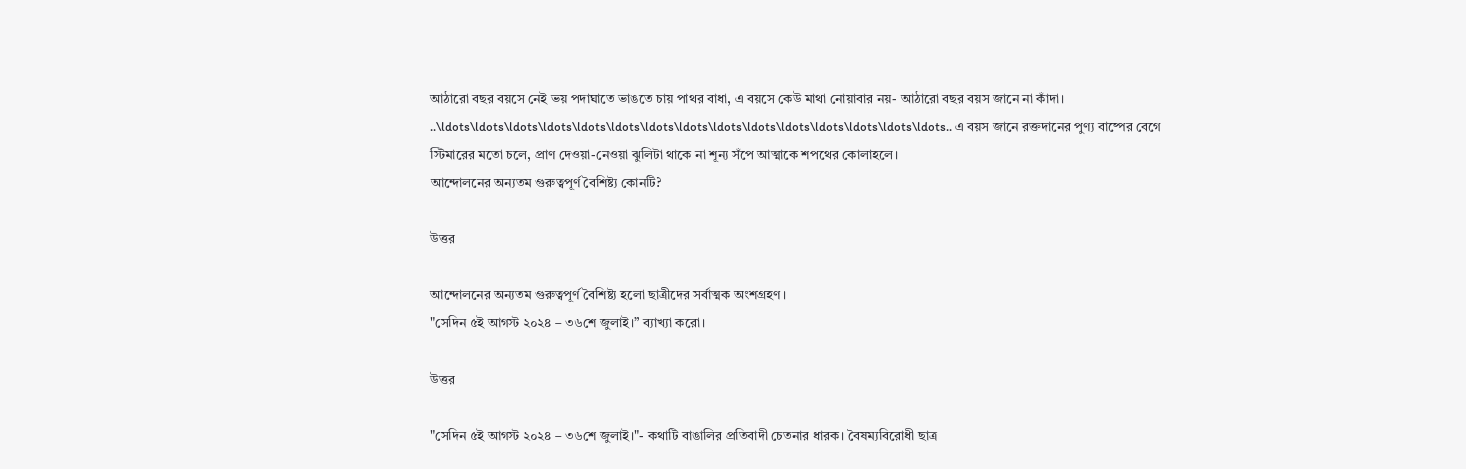আঠারো বছর বয়সে নেই ভয় পদাঘাতে ভাঙতে চায় পাথর বাধা, এ বয়সে কেউ মাথা নোয়াবার নয়- আঠারো বছর বয়স জানে না কাঁদা। ..\ldots\ldots\ldots\ldots\ldots\ldots\ldots\ldots\ldots\ldots\ldots\ldots\ldots\ldots\ldots.. এ বয়স জানে রক্তদানের পুণ্য বাষ্পের বেগে স্টিমারের মতো চলে, প্রাণ দেওয়া-নেওয়া ঝুলিটা থাকে না শূন্য সঁপে আত্মাকে শপথের কোলাহলে।
আন্দোলনের অন্যতম গুরুত্বপূর্ণ বৈশিষ্ট্য কোনটি?

উত্তর

আন্দোলনের অন্যতম গুরুত্বপূর্ণ বৈশিষ্ট্য হলো ছাত্রীদের সর্বাত্মক অংশগ্রহণ।
"সেদিন ৫ই আগস্ট ২০২৪ – ৩৬শে জুলাই।” ব্যাখ্যা করো।

উত্তর

"সেদিন ৫ই আগস্ট ২০২৪ – ৩৬শে জুলাই।"- কথাটি বাঙালির প্রতিবাদী চেতনার ধারক। বৈষম্যবিরোধী ছাত্র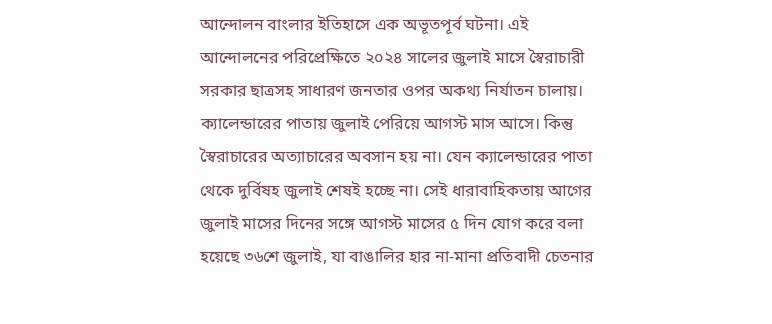আন্দোলন বাংলার ইতিহাসে এক অভূতপূর্ব ঘটনা। এই আন্দোলনের পরিপ্রেক্ষিতে ২০২৪ সালের জুলাই মাসে স্বৈরাচারী সরকার ছাত্রসহ সাধারণ জনতার ওপর অকথ্য নির্যাতন চালায়। ক্যালেন্ডারের পাতায় জুলাই পেরিয়ে আগস্ট মাস আসে। কিন্তু স্বৈরাচারের অত্যাচারের অবসান হয় না। যেন ক্যালেন্ডারের পাতা থেকে দুর্বিষহ জুলাই শেষই হচ্ছে না। সেই ধারাবাহিকতায় আগের জুলাই মাসের দিনের সঙ্গে আগস্ট মাসের ৫ দিন যোগ করে বলা হয়েছে ৩৬শে জুলাই, যা বাঙালির হার না-মানা প্রতিবাদী চেতনার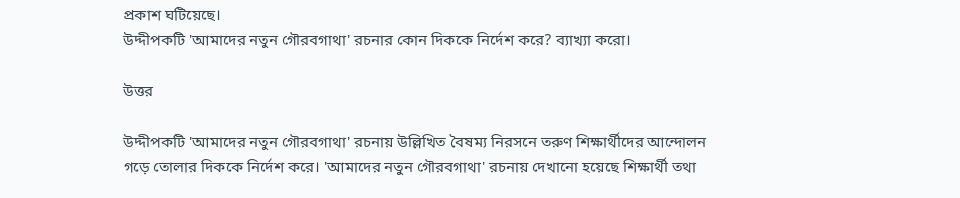প্রকাশ ঘটিয়েছে।
উদ্দীপকটি 'আমাদের নতুন গৌরবগাথা' রচনার কোন দিককে নির্দেশ করে? ব্যাখ্যা করো।

উত্তর

উদ্দীপকটি 'আমাদের নতুন গৌরবগাথা' রচনায় উল্লিখিত বৈষম্য নিরসনে তরুণ শিক্ষার্থীদের আন্দোলন গড়ে তোলার দিককে নির্দেশ করে। 'আমাদের নতুন গৌরবগাথা' রচনায় দেখানো হয়েছে শিক্ষার্থী তথা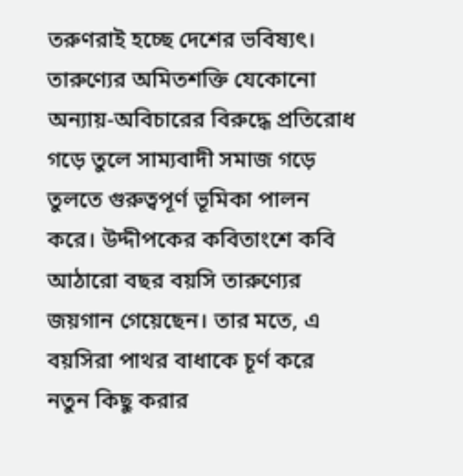তরুণরাই হচ্ছে দেশের ভবিষ্যৎ। তারুণ্যের অমিতশক্তি যেকোনো অন্যায়-অবিচারের বিরুদ্ধে প্রতিরোধ গড়ে তুলে সাম্যবাদী সমাজ গড়ে তুলতে গুরুত্বপূর্ণ ভূমিকা পালন করে। উদ্দীপকের কবিতাংশে কবি আঠারো বছর বয়সি তারুণ্যের জয়গান গেয়েছেন। তার মতে, এ বয়সিরা পাথর বাধাকে চূর্ণ করে নতুন কিছু করার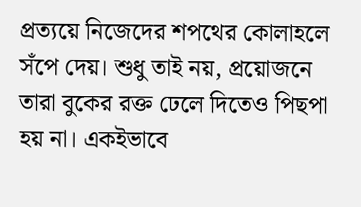প্রত্যয়ে নিজেদের শপথের কোলাহলে সঁপে দেয়। শুধু তাই নয়, প্রয়োজনে তারা বুকের রক্ত ঢেলে দিতেও পিছপা হয় না। একইভাবে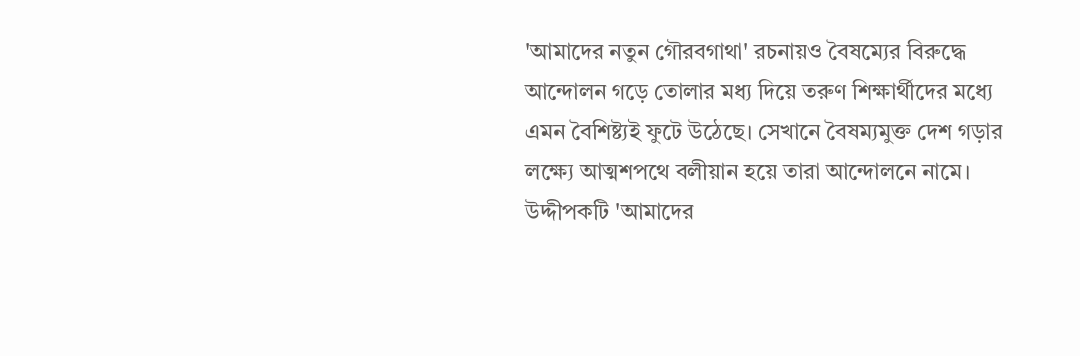'আমাদের নতুন গৌরবগাথা' রচনায়ও বৈষম্যের বিরুদ্ধে আন্দোলন গড়ে তোলার মধ্য দিয়ে তরুণ শিক্ষার্থীদের মধ্যে এমন বৈশিষ্ট্যই ফুটে উঠেছে। সেখানে বৈষম্যমুক্ত দেশ গড়ার লক্ষ্যে আত্মশপথে বলীয়ান হয়ে তারা আন্দোলনে নামে। উদ্দীপকটি 'আমাদের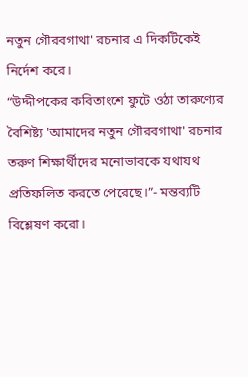নতুন গৌরবগাথা' রচনার এ দিকটিকেই নির্দেশ করে।
“উদ্দীপকের কবিতাংশে ফুটে ওঠা তারুণ্যের বৈশিষ্ট্য 'আমাদের নতুন গৌরবগাথা' রচনার তরুণ শিক্ষার্থীদের মনোভাবকে যথাযথ প্রতিফলিত করতে পেরেছে।”- মন্তব্যটি বিশ্লেষণ করো।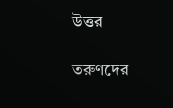উত্তর

তরুণদের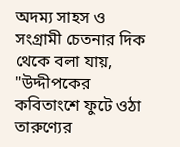অদম্য সাহস ও সংগ্রামী চেতনার দিক থেকে বলা যায়, "উদ্দীপকের কবিতাংশে ফুটে ওঠা তারুণ্যের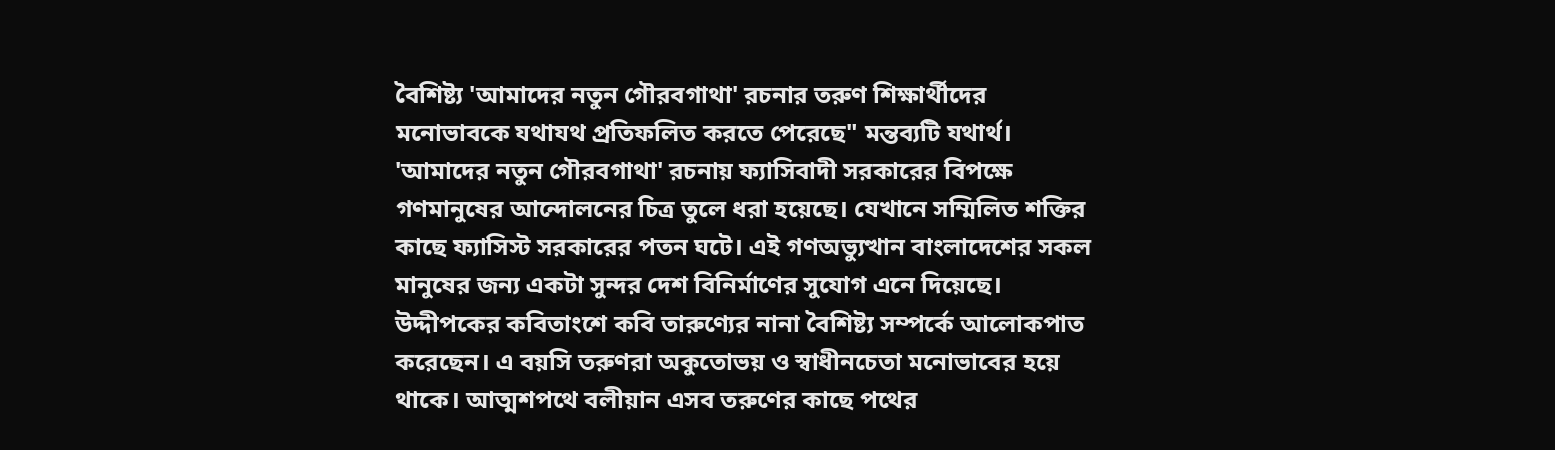বৈশিষ্ট্য 'আমাদের নতুন গৌরবগাথা' রচনার তরুণ শিক্ষার্থীদের মনোভাবকে যথাযথ প্রতিফলিত করতে পেরেছে" মন্তব্যটি যথার্থ। 'আমাদের নতুন গৌরবগাথা' রচনায় ফ্যাসিবাদী সরকারের বিপক্ষে গণমানুষের আন্দোলনের চিত্র তুলে ধরা হয়েছে। যেখানে সম্মিলিত শক্তির কাছে ফ্যাসিস্ট সরকারের পতন ঘটে। এই গণঅভ্যুত্থান বাংলাদেশের সকল মানুষের জন্য একটা সুন্দর দেশ বিনির্মাণের সুযোগ এনে দিয়েছে। উদ্দীপকের কবিতাংশে কবি তারুণ্যের নানা বৈশিষ্ট্য সম্পর্কে আলোকপাত করেছেন। এ বয়সি তরুণরা অকুতোভয় ও স্বাধীনচেতা মনোভাবের হয়ে থাকে। আত্মশপথে বলীয়ান এসব তরুণের কাছে পথের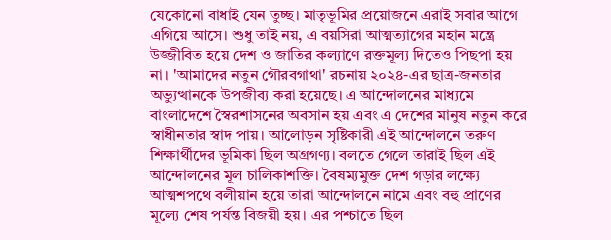যেকোনো বাধাই যেন তুচ্ছ। মাতৃভূমির প্রয়োজনে এরাই সবার আগে এগিয়ে আসে। শুধু তাই নয়, এ বয়সিরা আত্মত্যাগের মহান মন্ত্রে উজ্জীবিত হয়ে দেশ ও জাতির কল্যাণে রক্তমূল্য দিতেও পিছপা হয় না। 'আমাদের নতুন গৌরবগাথা' রচনায় ২০২৪-এর ছাত্র-জনতার অভ্যুত্থানকে উপজীব্য করা হয়েছে। এ আন্দোলনের মাধ্যমে বাংলাদেশে স্বৈরশাসনের অবসান হয় এবং এ দেশের মানুষ নতুন করে স্বাধীনতার স্বাদ পায়। আলোড়ন সৃষ্টিকারী এই আন্দোলনে তরুণ শিক্ষার্থীদের ভূমিকা ছিল অগ্রগণ্য। বলতে গেলে তারাই ছিল এই আন্দোলনের মূল চালিকাশক্তি। বৈষম্যমুক্ত দেশ গড়ার লক্ষ্যে আত্মশপথে বলীয়ান হয়ে তারা আন্দোলনে নামে এবং বহু প্রাণের মূল্যে শেষ পর্যন্ত বিজয়ী হয়। এর পশ্চাতে ছিল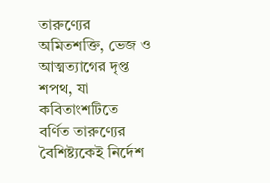তারুণ্যের অমিতশক্তি, ভেজ ও আত্মত্যাগের দৃপ্ত শপথ, যা কবিতাংশটিতে বর্ণিত তারুণ্যের বৈশিষ্ট্যকেই নির্দেশ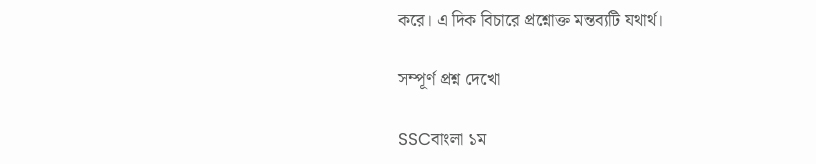করে। এ দিক বিচারে প্রশ্নোক্ত মন্তব্যটি যথার্থ।

সম্পূর্ণ প্রশ্ন দেখো

SSCবাংলা ১ম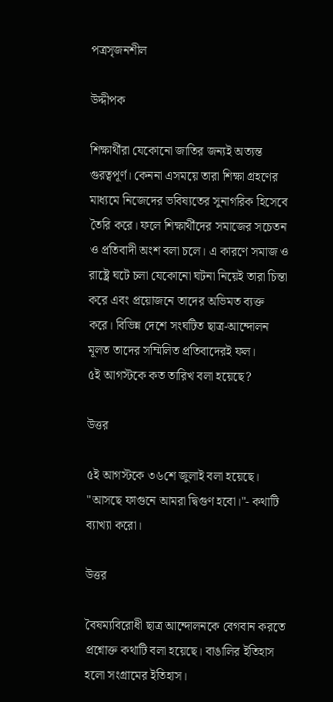পত্রসৃজনশীল

উদ্দীপক

শিক্ষার্থীরা যেকোনো জাতির জন্যই অত্যন্ত গুরত্বপূর্ণ। কেননা এসময়ে তারা শিক্ষা গ্রহণের মাধ্যমে নিজেদের ভবিষ্যতের সুনাগরিক হিসেবে তৈরি করে। ফলে শিক্ষার্থীদের সমাজের সচেতন ও প্রতিবাদী অংশ বলা চলে। এ কারণে সমাজ ও রাষ্ট্রে ঘটে চলা যেকোনো ঘটনা নিয়েই তারা চিন্তা করে এবং প্রয়োজনে তাদের অভিমত ব্যক্ত করে। বিভিন্ন দেশে সংঘটিত ছাত্র-আন্দোলন মূলত তাদের সম্মিলিত প্রতিবাদেরই ফল।
৫ই আগস্টকে কত তারিখ বলা হয়েছে?

উত্তর

৫ই আগস্টকে ৩৬শে জুলাই বলা হয়েছে।
"আসছে ফাগুনে আমরা দ্বিগুণ হবো।"- কথাটি ব্যাখ্যা করো।

উত্তর

বৈষম্যবিরোধী ছাত্র আন্দোলনকে বেগবান করতে প্রশ্নোক্ত কথাটি বলা হয়েছে। বাঙালির ইতিহাস হলো সংগ্রামের ইতিহাস।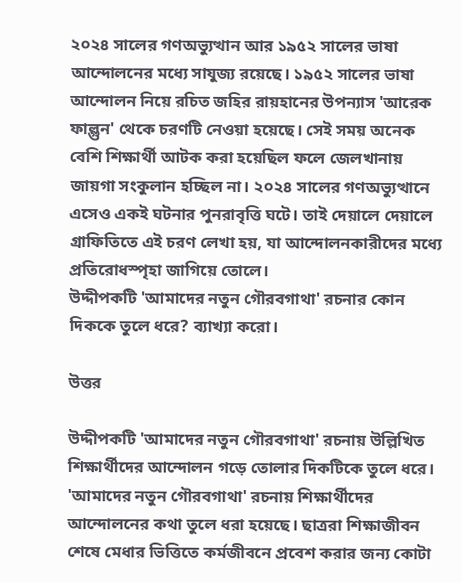২০২৪ সালের গণঅভ্যুত্থান আর ১৯৫২ সালের ভাষা আন্দোলনের মধ্যে সাযুজ্য রয়েছে। ১৯৫২ সালের ভাষা আন্দোলন নিয়ে রচিত জহির রায়হানের উপন্যাস 'আরেক ফাল্গুন' থেকে চরণটি নেওয়া হয়েছে। সেই সময় অনেক বেশি শিক্ষার্থী আটক করা হয়েছিল ফলে জেলখানায় জায়গা সংকুলান হচ্ছিল না। ২০২৪ সালের গণঅভ্যুত্থানে এসেও একই ঘটনার পুনরাবৃত্তি ঘটে। তাই দেয়ালে দেয়ালে গ্রাফিতিতে এই চরণ লেখা হয়, যা আন্দোলনকারীদের মধ্যে প্রতিরোধস্পৃহা জাগিয়ে তোলে।
উদ্দীপকটি 'আমাদের নতুন গৌরবগাথা' রচনার কোন দিককে তুলে ধরে? ব্যাখ্যা করো।

উত্তর

উদ্দীপকটি 'আমাদের নতুন গৌরবগাথা' রচনায় উল্লিখিত শিক্ষার্থীদের আন্দোলন গড়ে তোলার দিকটিকে তুলে ধরে। 'আমাদের নতুন গৌরবগাথা' রচনায় শিক্ষার্থীদের আন্দোলনের কথা তুলে ধরা হয়েছে। ছাত্ররা শিক্ষাজীবন শেষে মেধার ভিত্তিতে কর্মজীবনে প্রবেশ করার জন্য কোটা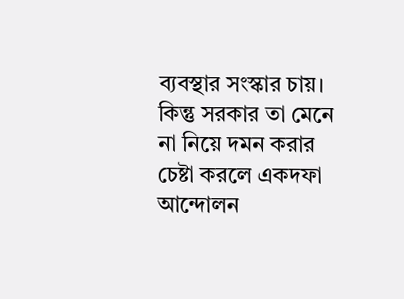ব্যবস্থার সংস্কার চায়। কিন্তু সরকার তা মেনে না নিয়ে দমন করার চেষ্টা করলে একদফা আন্দোলন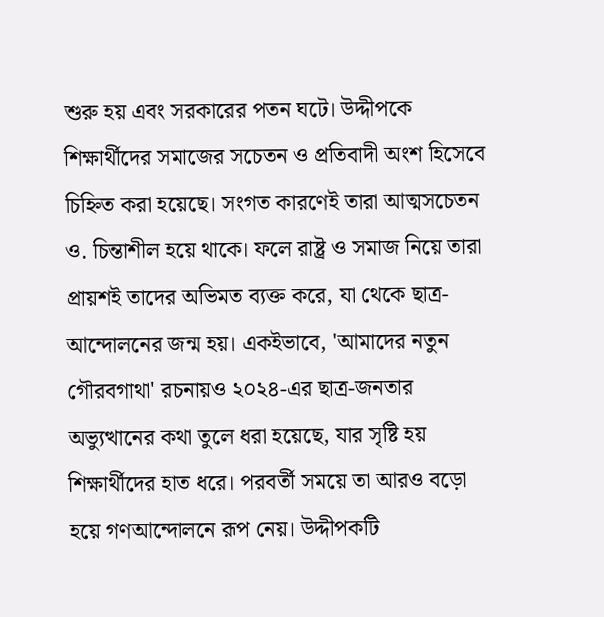শুরু হয় এবং সরকারের পতন ঘটে। উদ্দীপকে শিক্ষার্থীদের সমাজের সচেতন ও প্রতিবাদী অংশ হিসেবে চিহ্নিত করা হয়েছে। সংগত কারণেই তারা আত্মসচেতন ও. চিন্তাশীল হয়ে থাকে। ফলে রাষ্ট্র ও সমাজ নিয়ে তারা প্রায়শই তাদের অভিমত ব্যক্ত করে, যা থেকে ছাত্র-আন্দোলনের জন্ম হয়। একইভাবে, 'আমাদের নতুন গৌরবগাথা' রচনায়ও ২০২৪-এর ছাত্র-জনতার অভ্যুত্থানের কথা তুলে ধরা হয়েছে, যার সৃষ্টি হয় শিক্ষার্থীদের হাত ধরে। পরবর্তী সময়ে তা আরও বড়ো হয়ে গণআন্দোলনে রূপ নেয়। উদ্দীপকটি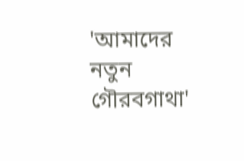'আমাদের নতুন গৌরবগাথা'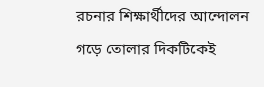রচনার শিক্ষার্থীদের আন্দোলন গড়ে তোলার দিকটিকেই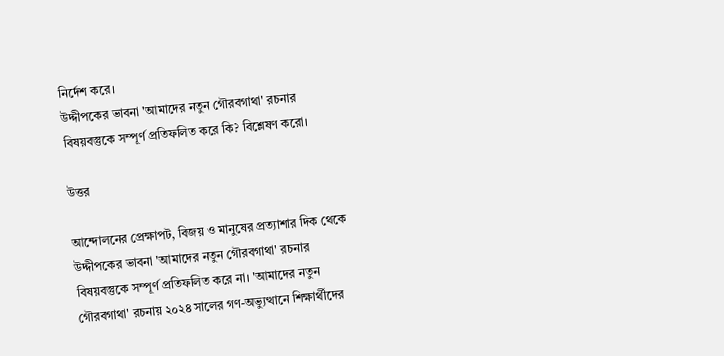নির্দেশ করে।
উদ্দীপকের ভাবনা 'আমাদের নতুন গৌরবগাথা' রচনার বিষয়বস্তুকে সম্পূর্ণ প্রতিফলিত করে কি? বিশ্লেষণ করো।

উত্তর

আন্দোলনের প্রেক্ষাপট, বিজয় ও মানুষের প্রত্যাশার দিক থেকে উদ্দীপকের ভাবনা 'আমাদের নতুন গৌরবগাথা' রচনার বিষয়বস্তুকে সম্পূর্ণ প্রতিফলিত করে না। 'আমাদের নতুন গৌরবগাথা' রচনায় ২০২৪ সালের গণ-অভ্যুত্থানে শিক্ষার্থীদের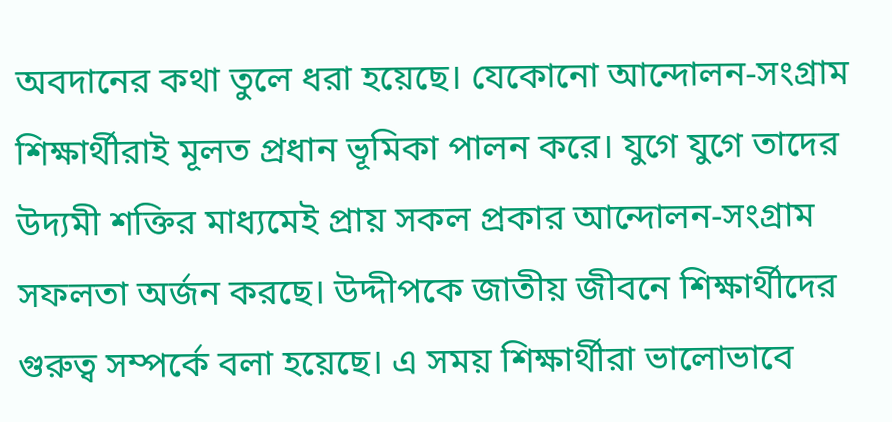অবদানের কথা তুলে ধরা হয়েছে। যেকোনো আন্দোলন-সংগ্রাম শিক্ষার্থীরাই মূলত প্রধান ভূমিকা পালন করে। যুগে যুগে তাদের উদ্যমী শক্তির মাধ্যমেই প্রায় সকল প্রকার আন্দোলন-সংগ্রাম সফলতা অর্জন করছে। উদ্দীপকে জাতীয় জীবনে শিক্ষার্থীদের গুরুত্ব সম্পর্কে বলা হয়েছে। এ সময় শিক্ষার্থীরা ভালোভাবে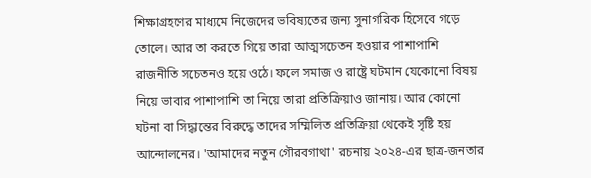শিক্ষাগ্রহণের মাধ্যমে নিজেদের ভবিষ্যতের জন্য সুনাগরিক হিসেবে গড়ে তোলে। আর তা করতে গিয়ে তারা আত্মসচেতন হওয়ার পাশাপাশি রাজনীতি সচেতনও হয়ে ওঠে। ফলে সমাজ ও রাষ্ট্রে ঘটমান যেকোনো বিষয় নিয়ে ভাবার পাশাপাশি তা নিয়ে তারা প্রতিক্রিয়াও জানায়। আর কোনো ঘটনা বা সিদ্ধান্তের বিরুদ্ধে তাদের সম্মিলিত প্রতিক্রিয়া থেকেই সৃষ্টি হয় আন্দোলনের। 'আমাদের নতুন গৌরবগাথা' রচনায় ২০২৪-এর ছাত্র-জনতার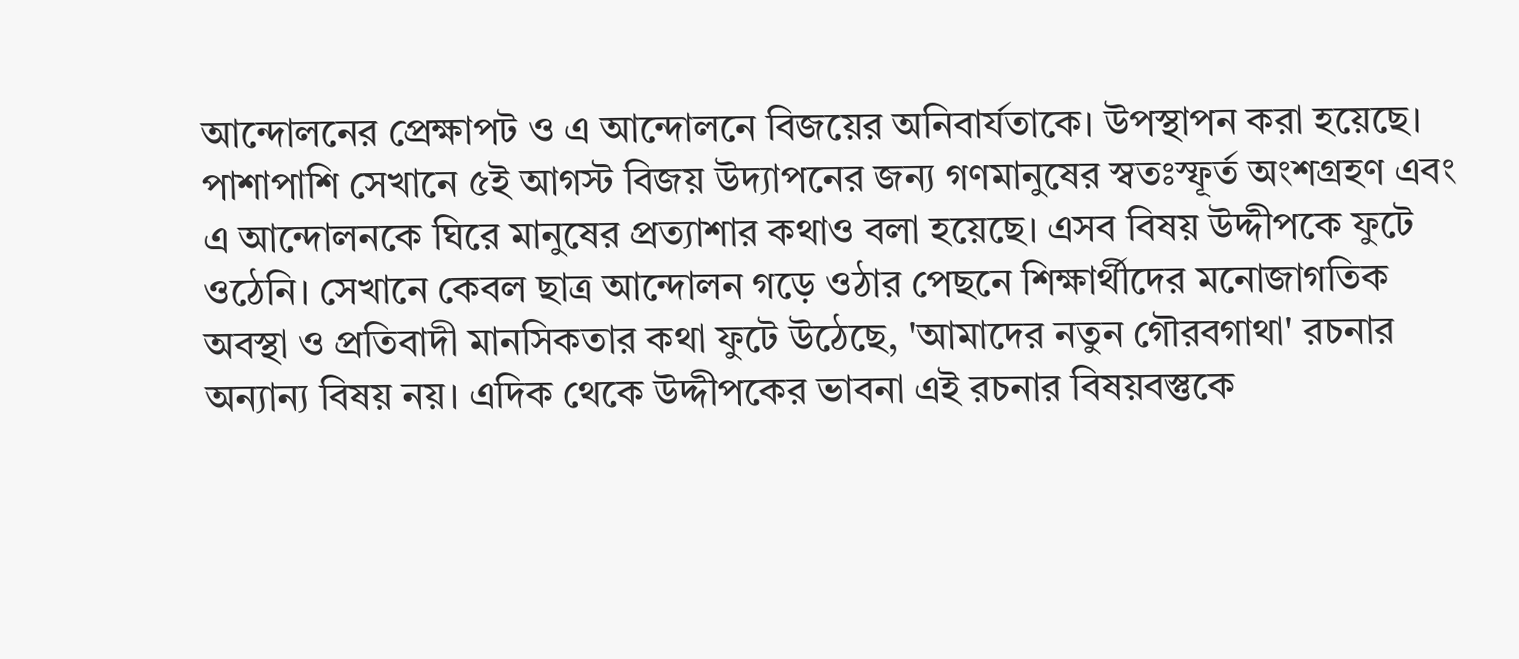আন্দোলনের প্রেক্ষাপট ও এ আন্দোলনে বিজয়ের অনিবার্যতাকে। উপস্থাপন করা হয়েছে। পাশাপাশি সেখানে ৫ই আগস্ট বিজয় উদ্যাপনের জন্য গণমানুষের স্বতঃস্ফূর্ত অংশগ্রহণ এবং এ আন্দোলনকে ঘিরে মানুষের প্রত্যাশার কথাও বলা হয়েছে। এসব বিষয় উদ্দীপকে ফুটে ওঠেনি। সেখানে কেবল ছাত্র আন্দোলন গড়ে ওঠার পেছনে শিক্ষার্থীদের মনোজাগতিক অবস্থা ও প্রতিবাদী মানসিকতার কথা ফুটে উঠেছে, 'আমাদের নতুন গৌরবগাথা' রচনার অন্যান্য বিষয় নয়। এদিক থেকে উদ্দীপকের ভাবনা এই রচনার বিষয়বস্তুকে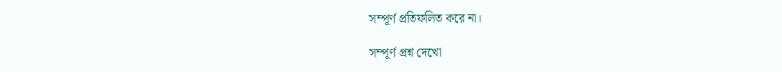সম্পূর্ণ প্রতিফলিত করে না।

সম্পূর্ণ প্রশ্ন দেখো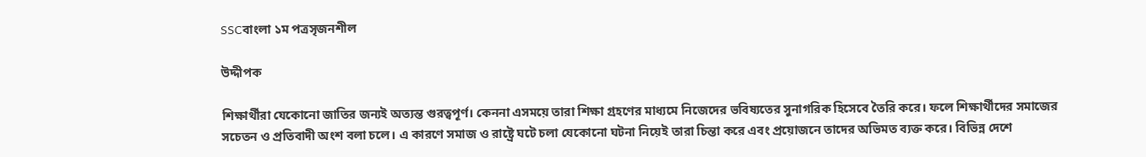SSCবাংলা ১ম পত্রসৃজনশীল

উদ্দীপক

শিক্ষার্থীরা যেকোনো জাতির জন্যই অত্যন্ত গুরত্বপূর্ণ। কেননা এসময়ে তারা শিক্ষা গ্রহণের মাধ্যমে নিজেদের ভবিষ্যতের সুনাগরিক হিসেবে তৈরি করে। ফলে শিক্ষার্থীদের সমাজের সচেতন ও প্রতিবাদী অংশ বলা চলে। এ কারণে সমাজ ও রাষ্ট্রে ঘটে চলা যেকোনো ঘটনা নিয়েই তারা চিন্তা করে এবং প্রয়োজনে তাদের অভিমত ব্যক্ত করে। বিভিন্ন দেশে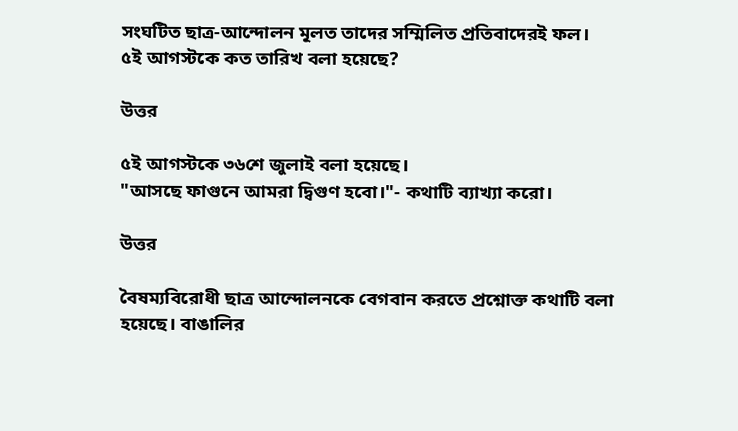সংঘটিত ছাত্র-আন্দোলন মূলত তাদের সম্মিলিত প্রতিবাদেরই ফল।
৫ই আগস্টকে কত তারিখ বলা হয়েছে?

উত্তর

৫ই আগস্টকে ৩৬শে জুলাই বলা হয়েছে।
"আসছে ফাগুনে আমরা দ্বিগুণ হবো।"- কথাটি ব্যাখ্যা করো।

উত্তর

বৈষম্যবিরোধী ছাত্র আন্দোলনকে বেগবান করতে প্রশ্নোক্ত কথাটি বলা হয়েছে। বাঙালির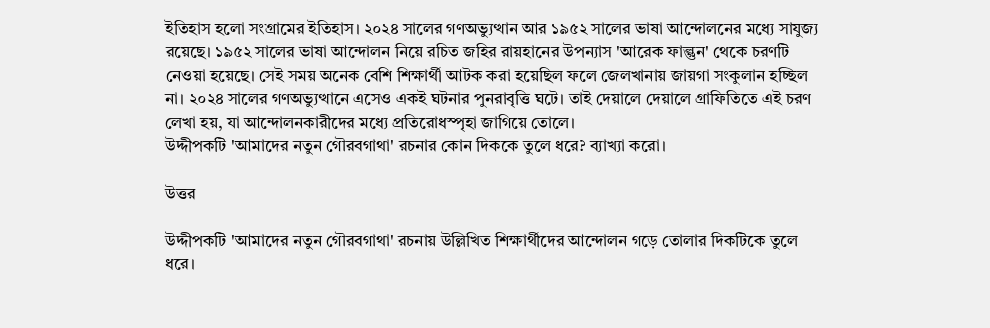ইতিহাস হলো সংগ্রামের ইতিহাস। ২০২৪ সালের গণঅভ্যুত্থান আর ১৯৫২ সালের ভাষা আন্দোলনের মধ্যে সাযুজ্য রয়েছে। ১৯৫২ সালের ভাষা আন্দোলন নিয়ে রচিত জহির রায়হানের উপন্যাস 'আরেক ফাল্গুন' থেকে চরণটি নেওয়া হয়েছে। সেই সময় অনেক বেশি শিক্ষার্থী আটক করা হয়েছিল ফলে জেলখানায় জায়গা সংকুলান হচ্ছিল না। ২০২৪ সালের গণঅভ্যুত্থানে এসেও একই ঘটনার পুনরাবৃত্তি ঘটে। তাই দেয়ালে দেয়ালে গ্রাফিতিতে এই চরণ লেখা হয়, যা আন্দোলনকারীদের মধ্যে প্রতিরোধস্পৃহা জাগিয়ে তোলে।
উদ্দীপকটি 'আমাদের নতুন গৌরবগাথা' রচনার কোন দিককে তুলে ধরে? ব্যাখ্যা করো।

উত্তর

উদ্দীপকটি 'আমাদের নতুন গৌরবগাথা' রচনায় উল্লিখিত শিক্ষার্থীদের আন্দোলন গড়ে তোলার দিকটিকে তুলে ধরে।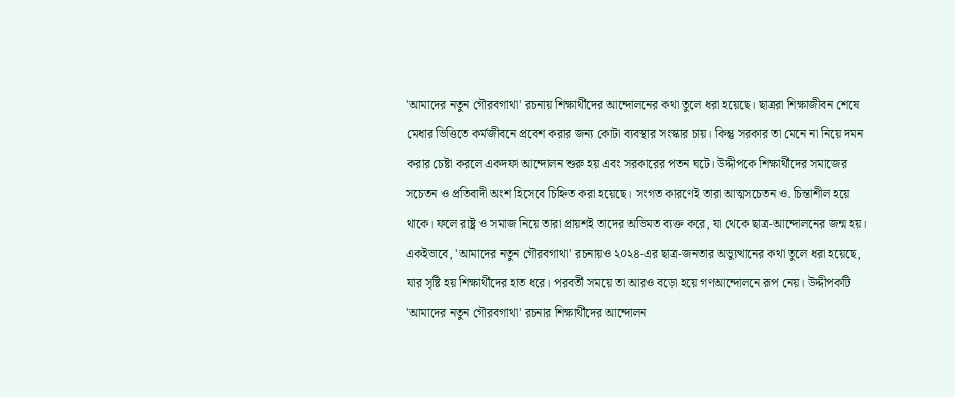'আমাদের নতুন গৌরবগাথা' রচনায় শিক্ষার্থীদের আন্দোলনের কথা তুলে ধরা হয়েছে। ছাত্ররা শিক্ষাজীবন শেষে মেধার ভিত্তিতে কর্মজীবনে প্রবেশ করার জন্য কোটা ব্যবস্থার সংস্কার চায়। কিন্তু সরকার তা মেনে না নিয়ে দমন করার চেষ্টা করলে একদফা আন্দোলন শুরু হয় এবং সরকারের পতন ঘটে। উদ্দীপকে শিক্ষার্থীদের সমাজের সচেতন ও প্রতিবাদী অংশ হিসেবে চিহ্নিত করা হয়েছে। সংগত কারণেই তারা আত্মসচেতন ও. চিন্তাশীল হয়ে থাকে। ফলে রাষ্ট্র ও সমাজ নিয়ে তারা প্রায়শই তাদের অভিমত ব্যক্ত করে, যা থেকে ছাত্র-আন্দোলনের জন্ম হয়। একইভাবে, 'আমাদের নতুন গৌরবগাথা' রচনায়ও ২০২৪-এর ছাত্র-জনতার অভ্যুত্থানের কথা তুলে ধরা হয়েছে, যার সৃষ্টি হয় শিক্ষার্থীদের হাত ধরে। পরবর্তী সময়ে তা আরও বড়ো হয়ে গণআন্দোলনে রূপ নেয়। উদ্দীপকটি 'আমাদের নতুন গৌরবগাথা' রচনার শিক্ষার্থীদের আন্দোলন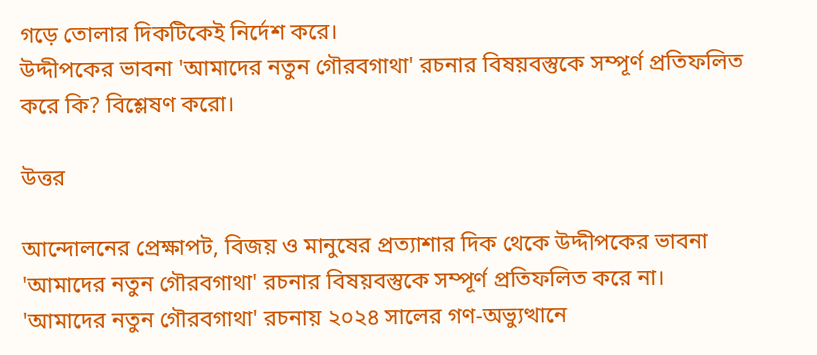গড়ে তোলার দিকটিকেই নির্দেশ করে।
উদ্দীপকের ভাবনা 'আমাদের নতুন গৌরবগাথা' রচনার বিষয়বস্তুকে সম্পূর্ণ প্রতিফলিত করে কি? বিশ্লেষণ করো।

উত্তর

আন্দোলনের প্রেক্ষাপট, বিজয় ও মানুষের প্রত্যাশার দিক থেকে উদ্দীপকের ভাবনা 'আমাদের নতুন গৌরবগাথা' রচনার বিষয়বস্তুকে সম্পূর্ণ প্রতিফলিত করে না। 'আমাদের নতুন গৌরবগাথা' রচনায় ২০২৪ সালের গণ-অভ্যুত্থানে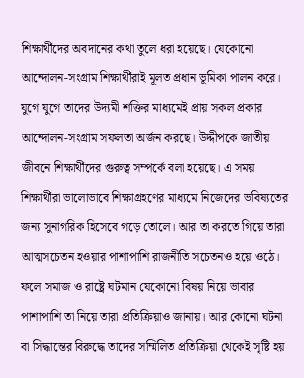শিক্ষার্থীদের অবদানের কথা তুলে ধরা হয়েছে। যেকোনো আন্দোলন-সংগ্রাম শিক্ষার্থীরাই মূলত প্রধান ভূমিকা পালন করে। যুগে যুগে তাদের উদ্যমী শক্তির মাধ্যমেই প্রায় সকল প্রকার আন্দোলন-সংগ্রাম সফলতা অর্জন করছে। উদ্দীপকে জাতীয় জীবনে শিক্ষার্থীদের গুরুত্ব সম্পর্কে বলা হয়েছে। এ সময় শিক্ষার্থীরা ভালোভাবে শিক্ষাগ্রহণের মাধ্যমে নিজেদের ভবিষ্যতের জন্য সুনাগরিক হিসেবে গড়ে তোলে। আর তা করতে গিয়ে তারা আত্মসচেতন হওয়ার পাশাপাশি রাজনীতি সচেতনও হয়ে ওঠে। ফলে সমাজ ও রাষ্ট্রে ঘটমান যেকোনো বিষয় নিয়ে ভাবার পাশাপাশি তা নিয়ে তারা প্রতিক্রিয়াও জানায়। আর কোনো ঘটনা বা সিদ্ধান্তের বিরুদ্ধে তাদের সম্মিলিত প্রতিক্রিয়া থেকেই সৃষ্টি হয়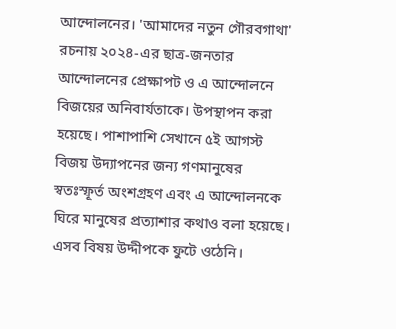আন্দোলনের। 'আমাদের নতুন গৌরবগাথা' রচনায় ২০২৪-এর ছাত্র-জনতার আন্দোলনের প্রেক্ষাপট ও এ আন্দোলনে বিজয়ের অনিবার্যতাকে। উপস্থাপন করা হয়েছে। পাশাপাশি সেখানে ৫ই আগস্ট বিজয় উদ্যাপনের জন্য গণমানুষের স্বতঃস্ফূর্ত অংশগ্রহণ এবং এ আন্দোলনকে ঘিরে মানুষের প্রত্যাশার কথাও বলা হয়েছে। এসব বিষয় উদ্দীপকে ফুটে ওঠেনি।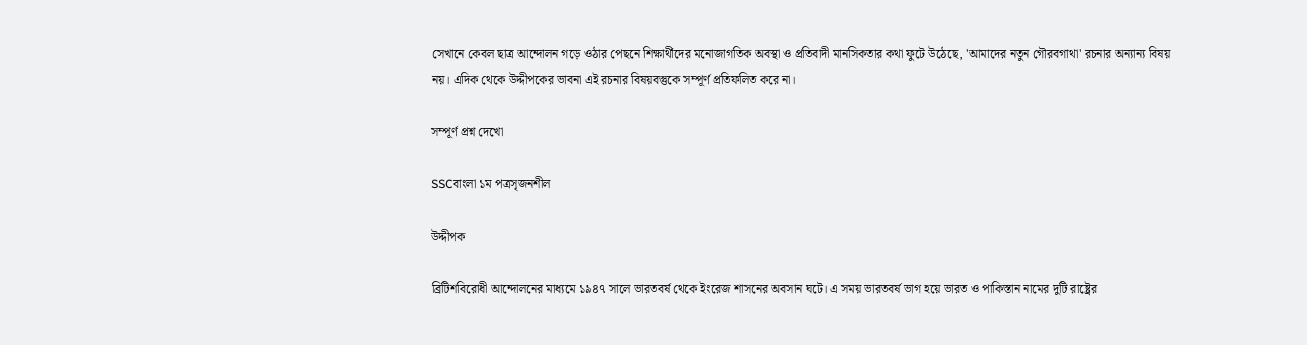সেখানে কেবল ছাত্র আন্দোলন গড়ে ওঠার পেছনে শিক্ষার্থীদের মনোজাগতিক অবস্থা ও প্রতিবাদী মানসিকতার কথা ফুটে উঠেছে, 'আমাদের নতুন গৌরবগাথা' রচনার অন্যান্য বিষয় নয়। এদিক থেকে উদ্দীপকের ভাবনা এই রচনার বিষয়বস্তুকে সম্পূর্ণ প্রতিফলিত করে না।

সম্পূর্ণ প্রশ্ন দেখো

SSCবাংলা ১ম পত্রসৃজনশীল

উদ্দীপক

ব্রিটিশবিরোধী আন্দোলনের মাধ্যমে ১৯৪৭ সালে ভারতবর্ষ থেকে ইংরেজ শাসনের অবসান ঘটে। এ সময় ভারতবর্ষ ভাগ হয়ে ভারত ও পাকিস্তান নামের দুটি রাষ্ট্রের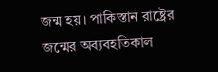জন্ম হয়। পাকিস্তান রাষ্ট্রের জন্মের অব্যবহতিকাল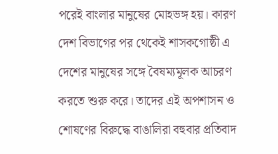পরেই বাংলার মানুষের মোহভঙ্গ হয়। কারণ দেশ বিভাগের পর থেকেই শাসকগোষ্ঠী এ দেশের মানুষের সঙ্গে বৈষম্যমূলক আচরণ করতে শুরু করে। তাদের এই অপশাসন ও শোষণের বিরুদ্ধে বাঙালিরা বহুবার প্রতিবাদ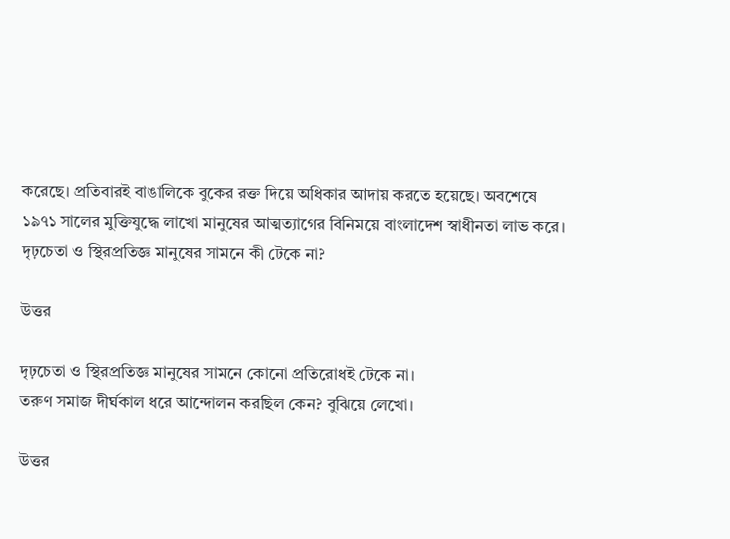করেছে। প্রতিবারই বাঙালিকে বুকের রক্ত দিয়ে অধিকার আদায় করতে হয়েছে। অবশেষে ১৯৭১ সালের মুক্তিযুদ্ধে লাখো মানুষের আত্মত্যাগের বিনিময়ে বাংলাদেশ স্বাধীনতা লাভ করে।
দৃঢ়চেতা ও স্থিরপ্রতিজ্ঞ মানুষের সামনে কী টেকে না?

উত্তর

দৃঢ়চেতা ও স্থিরপ্রতিজ্ঞ মানুষের সামনে কোনো প্রতিরোধই টেকে না।
তরুণ সমাজ দীর্ঘকাল ধরে আন্দোলন করছিল কেন? বুঝিয়ে লেখো।

উত্তর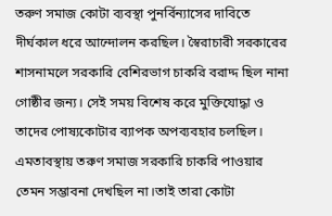তরুণ সমাজ কোটা ব্যবস্থা পুনর্বিন্যাসের দাবিতে দীর্ঘকাল ধরে আন্দোলন করছিল। স্বৈরাচারী সরকারের শাসনামলে সরকারি বেশিরভাগ চাকরি বরাদ্দ ছিল নানা গোষ্ঠীর জন্য। সেই সময় বিশেষ করে মুক্তিযোদ্ধা ও তাদের পোষ্যকোটার ব্যাপক অপব্যবহার চলছিল। এমতাবস্থায় তরুণ সমাজ সরকারি চাকরি পাওয়ার তেমন সম্ভাবনা দেখছিল না।তাই তারা কোটা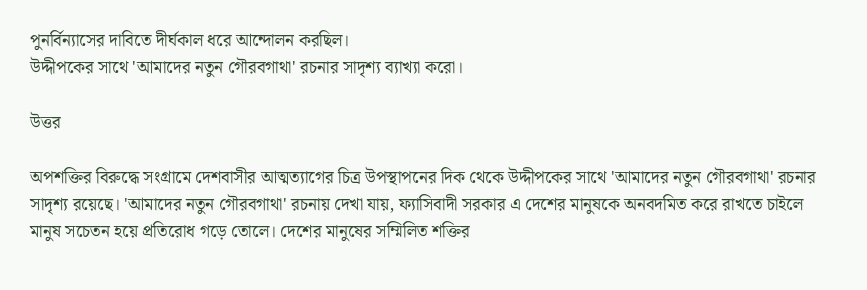পুনর্বিন্যাসের দাবিতে দীর্ঘকাল ধরে আন্দোলন করছিল।
উদ্দীপকের সাথে 'আমাদের নতুন গৌরবগাথা' রচনার সাদৃশ্য ব্যাখ্যা করো।

উত্তর

অপশক্তির বিরুদ্ধে সংগ্রামে দেশবাসীর আত্মত্যাগের চিত্র উপস্থাপনের দিক থেকে উদ্দীপকের সাথে 'আমাদের নতুন গৌরবগাথা' রচনার সাদৃশ্য রয়েছে। 'আমাদের নতুন গৌরবগাথা' রচনায় দেখা যায়, ফ্যাসিবাদী সরকার এ দেশের মানুষকে অনবদমিত করে রাখতে চাইলে মানুষ সচেতন হয়ে প্রতিরোধ গড়ে তোলে। দেশের মানুষের সম্মিলিত শক্তির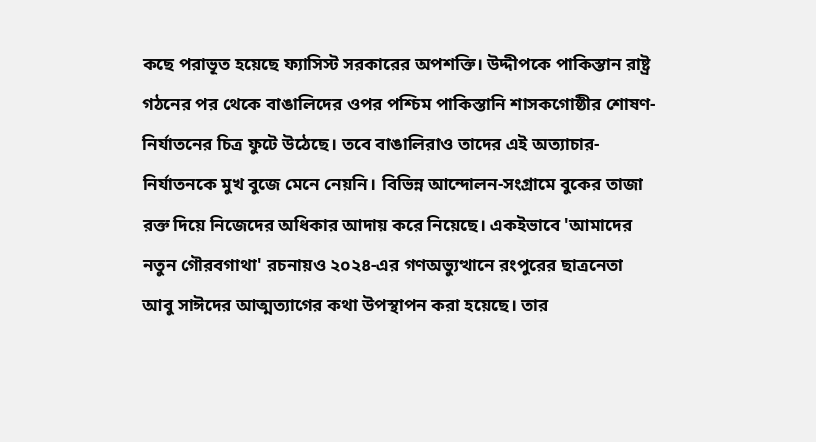কছে পরাভূত হয়েছে ফ্যাসিস্ট সরকারের অপশক্তি। উদ্দীপকে পাকিস্তান রাষ্ট্র গঠনের পর থেকে বাঙালিদের ওপর পশ্চিম পাকিস্তানি শাসকগোষ্ঠীর শোষণ-নির্যাতনের চিত্র ফুটে উঠেছে। তবে বাঙালিরাও তাদের এই অত্যাচার-নির্যাতনকে মুখ বুজে মেনে নেয়নি। বিভিন্ন আন্দোলন-সংগ্রামে বুকের তাজা রক্ত দিয়ে নিজেদের অধিকার আদায় করে নিয়েছে। একইভাবে 'আমাদের নতুন গৌরবগাথা' রচনায়ও ২০২৪-এর গণঅভ্যুত্থানে রংপুরের ছাত্রনেতা আবু সাঈদের আত্মত্যাগের কথা উপস্থাপন করা হয়েছে। তার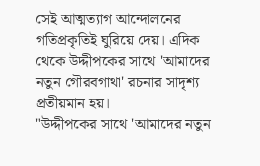সেই আত্মত্যাগ আন্দোলনের গতিপ্রকৃতিই ঘুরিয়ে দেয়। এদিক থেকে উদ্দীপকের সাথে 'আমাদের নতুন গৌরবগাথা' রচনার সাদৃশ্য প্রতীয়মান হয়।
"উদ্দীপকের সাথে 'আমাদের নতুন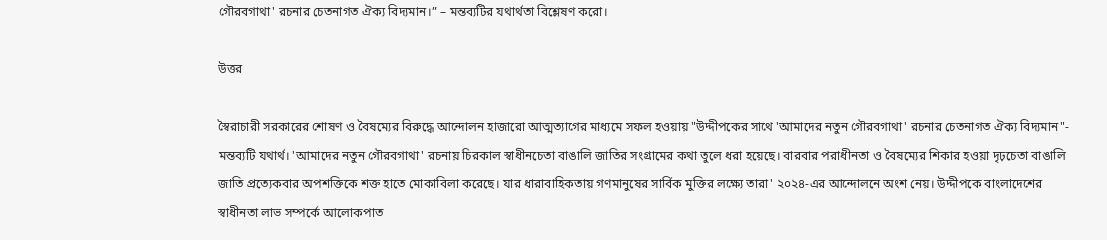গৌরবগাথা' রচনার চেতনাগত ঐক্য বিদ্যমান।” – মন্তব্যটির যথার্থতা বিশ্লেষণ করো।

উত্তর

স্বৈরাচারী সরকারের শোষণ ও বৈষম্যের বিরুদ্ধে আন্দোলন হাজারো আত্মত্যাগের মাধ্যমে সফল হওয়ায় "উদ্দীপকের সাথে 'আমাদের নতুন গৌরবগাথা' রচনার চেতনাগত ঐক্য বিদ্যমান"- মন্তব্যটি যথার্থ। 'আমাদের নতুন গৌরবগাথা' রচনায় চিরকাল স্বাধীনচেতা বাঙালি জাতির সংগ্রামের কথা তুলে ধরা হয়েছে। বারবার পরাধীনতা ও বৈষম্যের শিকার হওয়া দৃঢ়চেতা বাঙালি জাতি প্রত্যেকবার অপশক্তিকে শক্ত হাতে মোকাবিলা করেছে। যার ধারাবাহিকতায় গণমানুষের সার্বিক মুক্তির লক্ষ্যে তারা' ২০২৪-এর আন্দোলনে অংশ নেয়। উদ্দীপকে বাংলাদেশের স্বাধীনতা লাভ সম্পর্কে আলোকপাত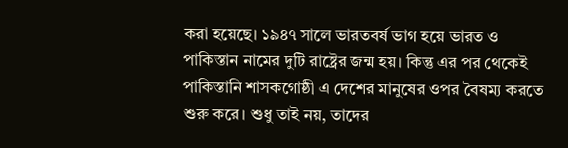করা হয়েছে। ১৯৪৭ সালে ভারতবর্ষ ভাগ হয়ে ভারত ও পাকিস্তান নামের দুটি রাষ্ট্রের জন্ম হয়। কিন্তু এর পর থেকেই পাকিস্তানি শাসকগোষ্ঠী এ দেশের মানুষের ওপর বৈষম্য করতে শুরু করে। শুধু তাই নয়, তাদের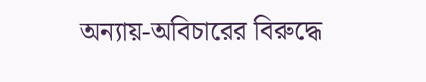অন্যায়-অবিচারের বিরুদ্ধে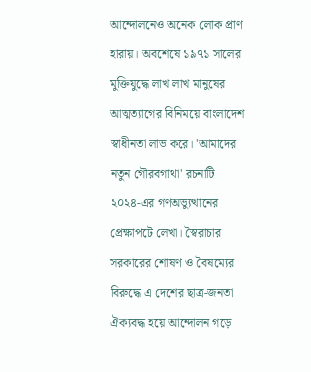আন্দোলনেও অনেক লোক প্রাণ হারায়। অবশেষে ১৯৭১ সালের মুক্তিযুদ্ধে লাখ লাখ মানুষের আত্মত্যাগের বিনিময়ে বাংলাদেশ স্বাধীনতা লাভ করে। 'আমাদের নতুন গৌরবগাথা' রচনাটি ২০২৪-এর গণঅভ্যুত্থানের প্রেক্ষাপটে লেখা। স্বৈরাচার সরকারের শোষণ ও বৈষম্যের বিরুদ্ধে এ দেশের ছাত্র-জনতা ঐক্যবদ্ধ হয়ে আন্দোলন গড়ে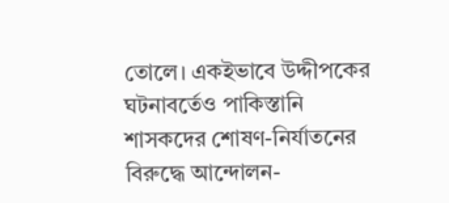তোলে। একইভাবে উদ্দীপকের ঘটনাবর্তেও পাকিস্তানি শাসকদের শোষণ-নির্যাতনের বিরুদ্ধে আন্দোলন-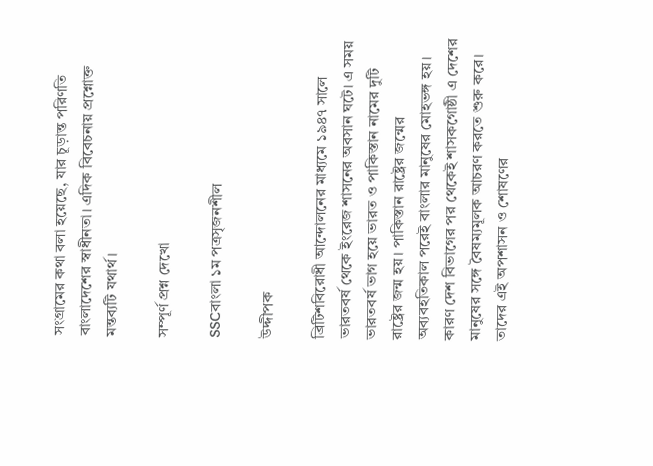সংগ্রামের কথা বলা হয়েছে, যার চূড়ান্ত পরিণতি বাংলাদেশের স্বাধীনতা। এদিক বিবেচনায় প্রশ্নোক্ত মন্তব্যটি যথার্থ।

সম্পূর্ণ প্রশ্ন দেখো

SSCবাংলা ১ম পত্রসৃজনশীল

উদ্দীপক

ব্রিটিশবিরোধী আন্দোলনের মাধ্যমে ১৯৪৭ সালে ভারতবর্ষ থেকে ইংরেজ শাসনের অবসান ঘটে। এ সময় ভারতবর্ষ ভাগ হয়ে ভারত ও পাকিস্তান নামের দুটি রাষ্ট্রের জন্ম হয়। পাকিস্তান রাষ্ট্রের জন্মের অব্যবহতিকাল পরেই বাংলার মানুষের মোহভঙ্গ হয়। কারণ দেশ বিভাগের পর থেকেই শাসকগোষ্ঠী এ দেশের মানুষের সঙ্গে বৈষম্যমূলক আচরণ করতে শুরু করে। তাদের এই অপশাসন ও শোষণের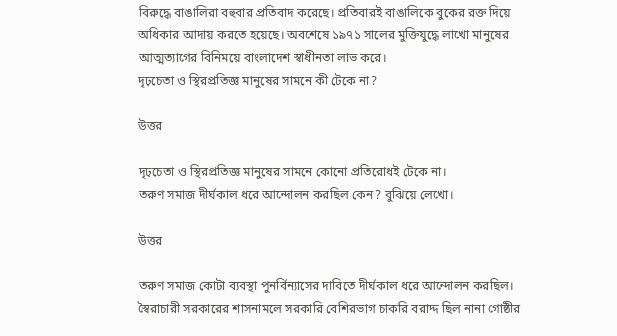বিরুদ্ধে বাঙালিরা বহুবার প্রতিবাদ করেছে। প্রতিবারই বাঙালিকে বুকের রক্ত দিয়ে অধিকার আদায় করতে হয়েছে। অবশেষে ১৯৭১ সালের মুক্তিযুদ্ধে লাখো মানুষের আত্মত্যাগের বিনিময়ে বাংলাদেশ স্বাধীনতা লাভ করে।
দৃঢ়চেতা ও স্থিরপ্রতিজ্ঞ মানুষের সামনে কী টেকে না?

উত্তর

দৃঢ়চেতা ও স্থিরপ্রতিজ্ঞ মানুষের সামনে কোনো প্রতিরোধই টেকে না।
তরুণ সমাজ দীর্ঘকাল ধরে আন্দোলন করছিল কেন? বুঝিয়ে লেখো।

উত্তর

তরুণ সমাজ কোটা ব্যবস্থা পুনর্বিন্যাসের দাবিতে দীর্ঘকাল ধরে আন্দোলন করছিল। স্বৈরাচারী সরকারের শাসনামলে সরকারি বেশিরভাগ চাকরি বরাদ্দ ছিল নানা গোষ্ঠীর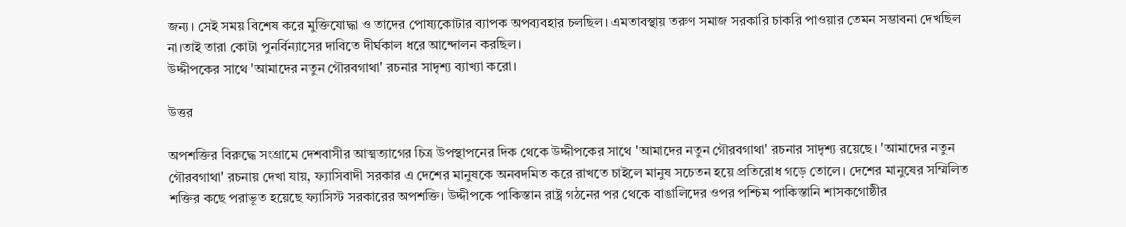জন্য। সেই সময় বিশেষ করে মুক্তিযোদ্ধা ও তাদের পোষ্যকোটার ব্যাপক অপব্যবহার চলছিল। এমতাবস্থায় তরুণ সমাজ সরকারি চাকরি পাওয়ার তেমন সম্ভাবনা দেখছিল না।তাই তারা কোটা পুনর্বিন্যাসের দাবিতে দীর্ঘকাল ধরে আন্দোলন করছিল।
উদ্দীপকের সাথে 'আমাদের নতুন গৌরবগাথা' রচনার সাদৃশ্য ব্যাখ্যা করো।

উত্তর

অপশক্তির বিরুদ্ধে সংগ্রামে দেশবাসীর আত্মত্যাগের চিত্র উপস্থাপনের দিক থেকে উদ্দীপকের সাথে 'আমাদের নতুন গৌরবগাথা' রচনার সাদৃশ্য রয়েছে। 'আমাদের নতুন গৌরবগাথা' রচনায় দেখা যায়, ফ্যাসিবাদী সরকার এ দেশের মানুষকে অনবদমিত করে রাখতে চাইলে মানুষ সচেতন হয়ে প্রতিরোধ গড়ে তোলে। দেশের মানুষের সম্মিলিত শক্তির কছে পরাভূত হয়েছে ফ্যাসিস্ট সরকারের অপশক্তি। উদ্দীপকে পাকিস্তান রাষ্ট্র গঠনের পর থেকে বাঙালিদের ওপর পশ্চিম পাকিস্তানি শাসকগোষ্ঠীর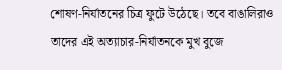শোষণ-নির্যাতনের চিত্র ফুটে উঠেছে। তবে বাঙালিরাও তাদের এই অত্যাচার-নির্যাতনকে মুখ বুজে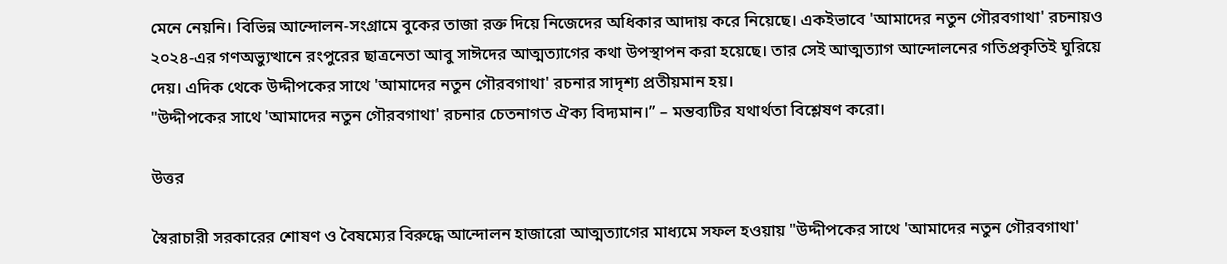মেনে নেয়নি। বিভিন্ন আন্দোলন-সংগ্রামে বুকের তাজা রক্ত দিয়ে নিজেদের অধিকার আদায় করে নিয়েছে। একইভাবে 'আমাদের নতুন গৌরবগাথা' রচনায়ও ২০২৪-এর গণঅভ্যুত্থানে রংপুরের ছাত্রনেতা আবু সাঈদের আত্মত্যাগের কথা উপস্থাপন করা হয়েছে। তার সেই আত্মত্যাগ আন্দোলনের গতিপ্রকৃতিই ঘুরিয়ে দেয়। এদিক থেকে উদ্দীপকের সাথে 'আমাদের নতুন গৌরবগাথা' রচনার সাদৃশ্য প্রতীয়মান হয়।
"উদ্দীপকের সাথে 'আমাদের নতুন গৌরবগাথা' রচনার চেতনাগত ঐক্য বিদ্যমান।” – মন্তব্যটির যথার্থতা বিশ্লেষণ করো।

উত্তর

স্বৈরাচারী সরকারের শোষণ ও বৈষম্যের বিরুদ্ধে আন্দোলন হাজারো আত্মত্যাগের মাধ্যমে সফল হওয়ায় "উদ্দীপকের সাথে 'আমাদের নতুন গৌরবগাথা'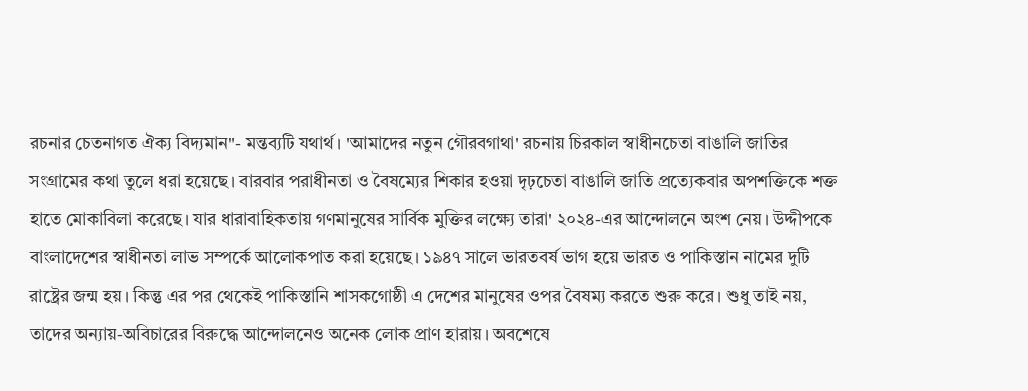রচনার চেতনাগত ঐক্য বিদ্যমান"- মন্তব্যটি যথার্থ। 'আমাদের নতুন গৌরবগাথা' রচনায় চিরকাল স্বাধীনচেতা বাঙালি জাতির সংগ্রামের কথা তুলে ধরা হয়েছে। বারবার পরাধীনতা ও বৈষম্যের শিকার হওয়া দৃঢ়চেতা বাঙালি জাতি প্রত্যেকবার অপশক্তিকে শক্ত হাতে মোকাবিলা করেছে। যার ধারাবাহিকতায় গণমানুষের সার্বিক মুক্তির লক্ষ্যে তারা' ২০২৪-এর আন্দোলনে অংশ নেয়। উদ্দীপকে বাংলাদেশের স্বাধীনতা লাভ সম্পর্কে আলোকপাত করা হয়েছে। ১৯৪৭ সালে ভারতবর্ষ ভাগ হয়ে ভারত ও পাকিস্তান নামের দুটি রাষ্ট্রের জন্ম হয়। কিন্তু এর পর থেকেই পাকিস্তানি শাসকগোষ্ঠী এ দেশের মানুষের ওপর বৈষম্য করতে শুরু করে। শুধু তাই নয়, তাদের অন্যায়-অবিচারের বিরুদ্ধে আন্দোলনেও অনেক লোক প্রাণ হারায়। অবশেষে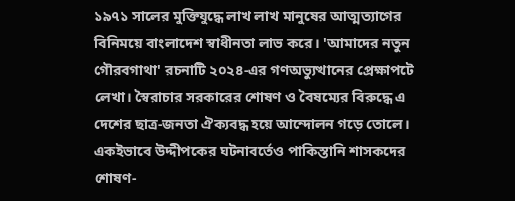১৯৭১ সালের মুক্তিযুদ্ধে লাখ লাখ মানুষের আত্মত্যাগের বিনিময়ে বাংলাদেশ স্বাধীনতা লাভ করে। 'আমাদের নতুন গৌরবগাথা' রচনাটি ২০২৪-এর গণঅভ্যুত্থানের প্রেক্ষাপটে লেখা। স্বৈরাচার সরকারের শোষণ ও বৈষম্যের বিরুদ্ধে এ দেশের ছাত্র-জনতা ঐক্যবদ্ধ হয়ে আন্দোলন গড়ে তোলে। একইভাবে উদ্দীপকের ঘটনাবর্তেও পাকিস্তানি শাসকদের শোষণ-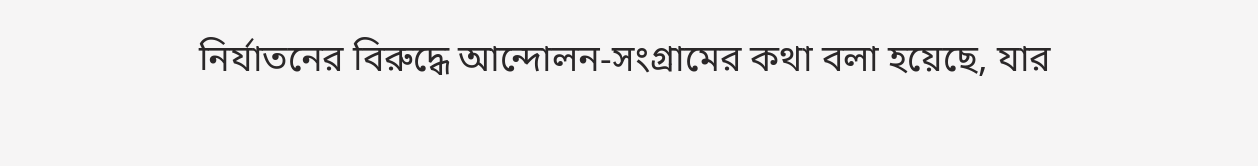নির্যাতনের বিরুদ্ধে আন্দোলন-সংগ্রামের কথা বলা হয়েছে, যার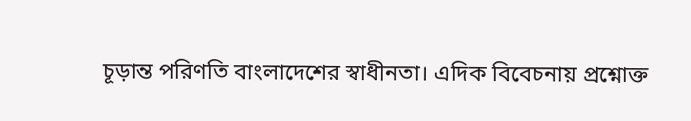চূড়ান্ত পরিণতি বাংলাদেশের স্বাধীনতা। এদিক বিবেচনায় প্রশ্নোক্ত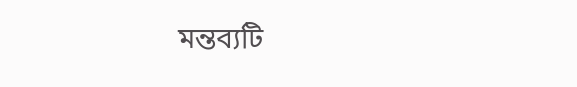মন্তব্যটি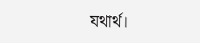যথার্থ।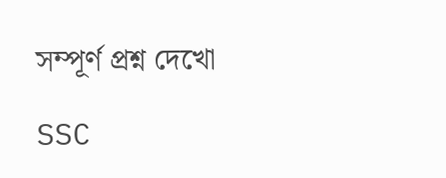সম্পূর্ণ প্রশ্ন দেখো

SSC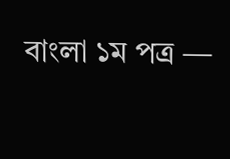বাংলা ১ম পত্র —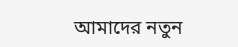আমাদের নতুন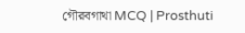গৌরবগাথা MCQ | Prosthuti